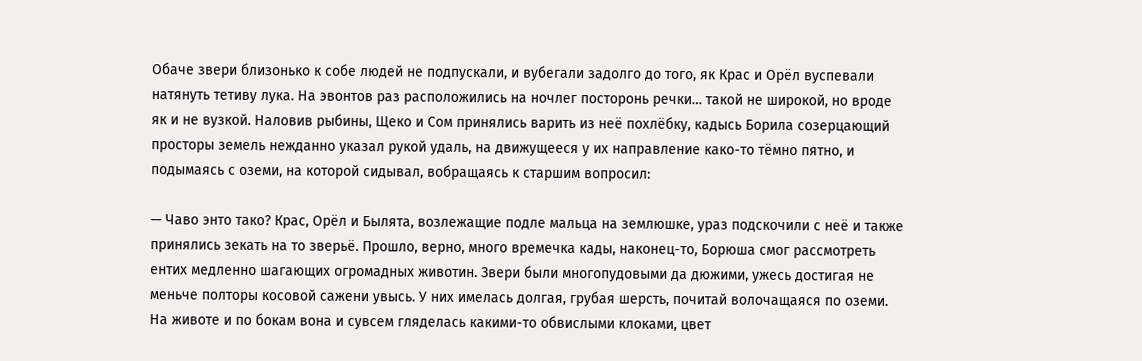Обаче звери близонько к собе людей не подпускали, и вубегали задолго до того, як Крас и Орёл вуспевали натянуть тетиву лука. На эвонтов раз расположились на ночлег посторонь речки… такой не широкой, но вроде як и не вузкой. Наловив рыбины, Щеко и Сом принялись варить из неё похлёбку, кадысь Борила созерцающий просторы земель нежданно указал рукой удаль, на движущееся у их направление како-то тёмно пятно, и подымаясь с оземи, на которой сидывал, вобращаясь к старшим вопросил:

— Чаво энто тако? Крас, Орёл и Былята, возлежащие подле мальца на землюшке, ураз подскочили с неё и также принялись зекать на то зверьё. Прошло, верно, много времечка кады, наконец-то, Борюша смог рассмотреть ентих медленно шагающих огромадных животин. Звери были многопудовыми да дюжими, ужесь достигая не меньче полторы косовой сажени увысь. У них имелась долгая, грубая шерсть, почитай волочащаяся по оземи. На животе и по бокам вона и сувсем гляделась какими-то обвислыми клоками, цвет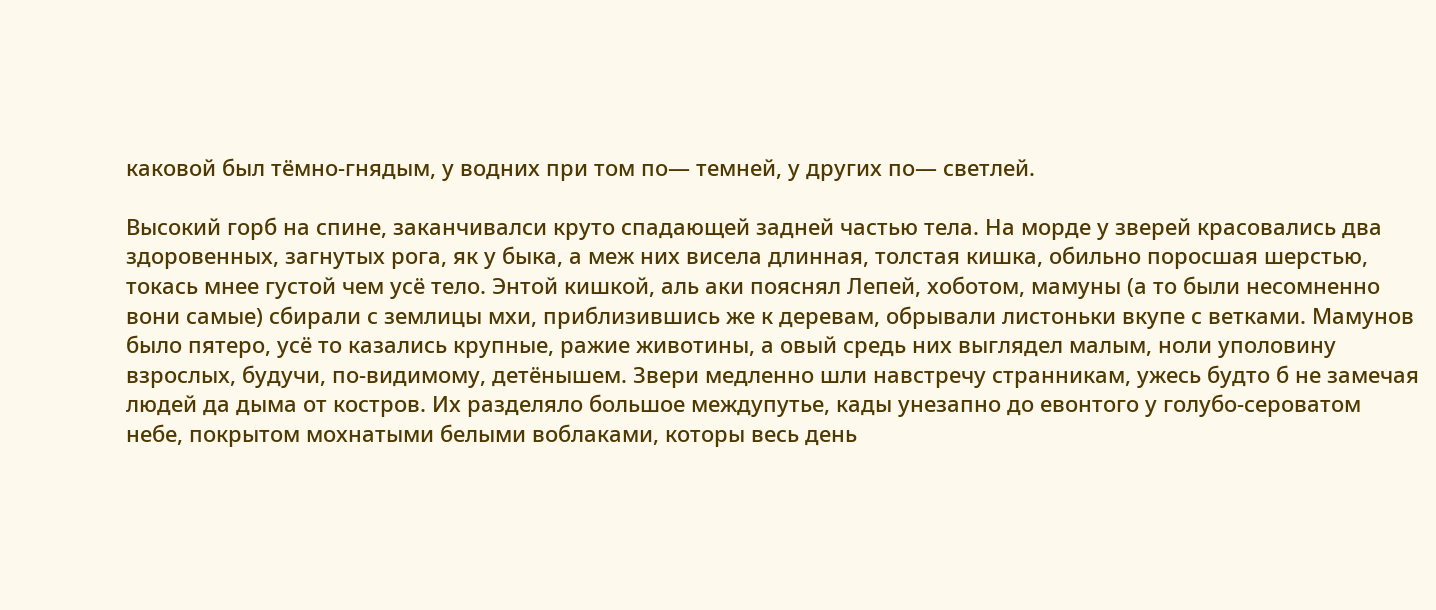каковой был тёмно-гнядым, у водних при том по— темней, у других по— светлей.

Высокий горб на спине, заканчивалси круто спадающей задней частью тела. На морде у зверей красовались два здоровенных, загнутых рога, як у быка, а меж них висела длинная, толстая кишка, обильно поросшая шерстью, токась мнее густой чем усё тело. Энтой кишкой, аль аки пояснял Лепей, хоботом, мамуны (а то были несомненно вони самые) сбирали с землицы мхи, приблизившись же к деревам, обрывали листоньки вкупе с ветками. Мамунов было пятеро, усё то казались крупные, ражие животины, а овый средь них выглядел малым, ноли уполовину взрослых, будучи, по-видимому, детёнышем. Звери медленно шли навстречу странникам, ужесь будто б не замечая людей да дыма от костров. Их разделяло большое междупутье, кады унезапно до евонтого у голубо-сероватом небе, покрытом мохнатыми белыми воблаками, которы весь день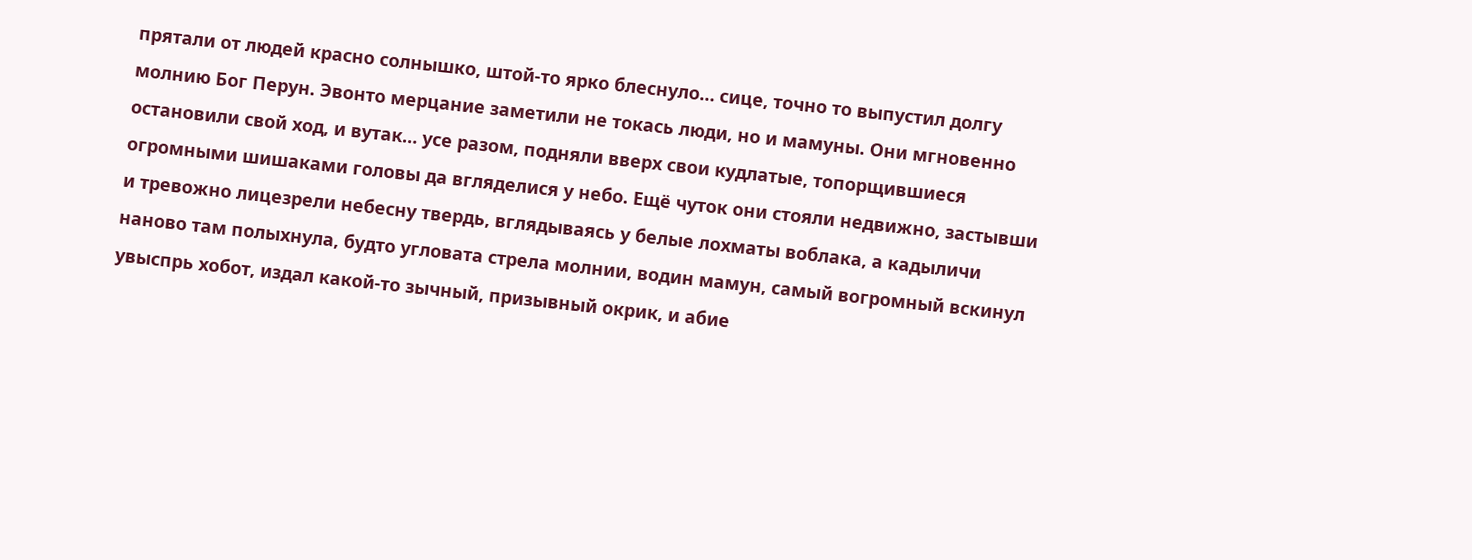прятали от людей красно солнышко, штой-то ярко блеснуло… сице, точно то выпустил долгу молнию Бог Перун. Эвонто мерцание заметили не токась люди, но и мамуны. Они мгновенно остановили свой ход, и вутак… усе разом, подняли вверх свои кудлатые, топорщившиеся огромными шишаками головы да вгляделися у небо. Ещё чуток они стояли недвижно, застывши и тревожно лицезрели небесну твердь, вглядываясь у белые лохматы воблака, а кадыличи наново там полыхнула, будто угловата стрела молнии, водин мамун, самый вогромный вскинул увыспрь хобот, издал какой-то зычный, призывный окрик, и абие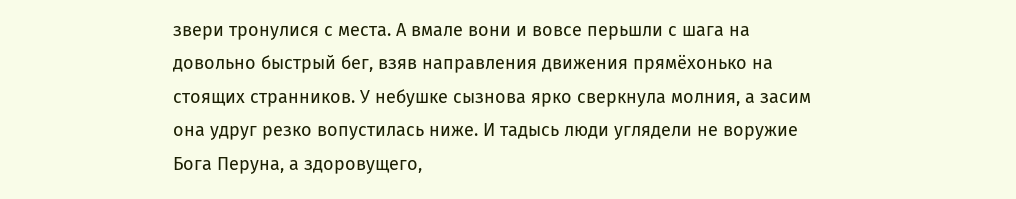звери тронулися с места. А вмале вони и вовсе перьшли с шага на довольно быстрый бег, взяв направления движения прямёхонько на стоящих странников. У небушке сызнова ярко сверкнула молния, а засим она удруг резко вопустилась ниже. И тадысь люди углядели не воружие Бога Перуна, а здоровущего,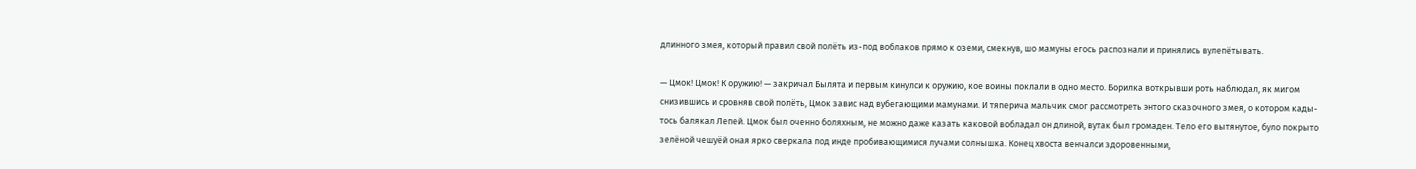длинного змея, который правил свой полёть из-под воблаков прямо к оземи, смекнув, шо мамуны егось распознали и принялись вулепётывать.

— Цмок! Цмок! К оружию! — закричал Былята и первым кинулси к оружию, кое воины поклали в одно место. Борилка воткрывши роть наблюдал, як мигом снизившись и сровняв свой полёть, Цмок завис над вубегающими мамунами. И тяперича мальчик смог рассмотреть энтого сказочного змея, о котором кады-тось балякал Лепей. Цмок был оченно боляхным, не можно даже казать каковой вобладал он длиной, вутак был громаден. Тело его вытянутое, було покрыто зелёной чешуёй оная ярко сверкала под инде пробивающимися лучами солнышка. Конец хвоста венчалси здоровенными,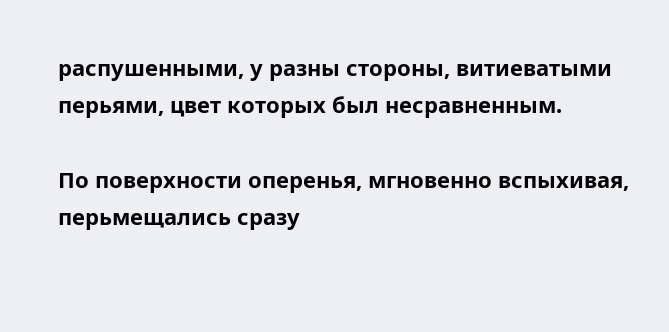распушенными, у разны стороны, витиеватыми перьями, цвет которых был несравненным.

По поверхности оперенья, мгновенно вспыхивая, перьмещались сразу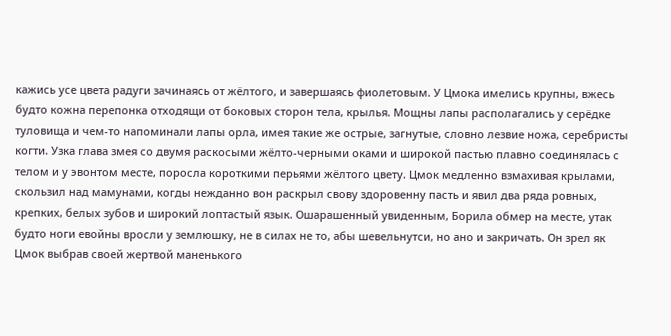кажись усе цвета радуги зачинаясь от жёлтого, и завершаясь фиолетовым. У Цмока имелись крупны, вжесь будто кожна перепонка отходящи от боковых сторон тела, крылья. Мощны лапы располагались у серёдке туловища и чем-то напоминали лапы орла, имея такие же острые, загнутые, словно лезвие ножа, серебристы когти. Узка глава змея со двумя раскосыми жёлто-черными оками и широкой пастью плавно соединялась с телом и у эвонтом месте, поросла короткими перьями жёлтого цвету. Цмок медленно взмахивая крылами, скользил над мамунами, когды нежданно вон раскрыл свову здоровенну пасть и явил два ряда ровных, крепких, белых зубов и широкий лоптастый язык. Ошарашенный увиденным, Борила обмер на месте, утак будто ноги евойны вросли у землюшку, не в силах не то, абы шевельнутси, но ано и закричать. Он зрел як Цмок выбрав своей жертвой маненького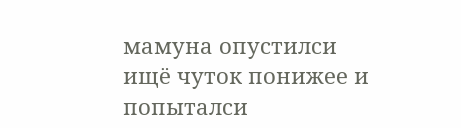мамуна опустилси ищё чуток понижее и попыталси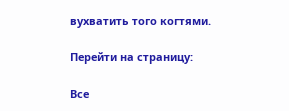вухватить того когтями.

Перейти на страницу:

Все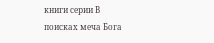книги серии В поисках меча Бога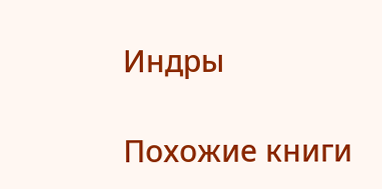Индры

Похожие книги